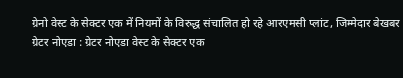ग्रेनो वेस्ट के सेक्टर एक में नियमों के विरुद्ध संचालित हो रहे आरएमसी प्लांट, जिम्मेदार बेखबर
ग्रेटर नोएडा : ग्रेटर नोएडा वेस्ट के सेक्टर एक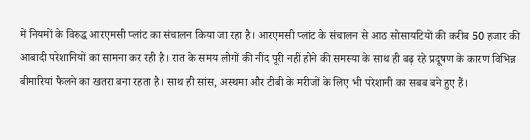में नियमों के विरुद्ध आरएमसी प्लांट का संचालन किया जा रहा है। आरएमसी प्लांट के संचालन से आठ सोसायटियों की करीब 50 हजार की आबादी परेशानियों का सामना कर रही है। रात के समय लोगों की नींद पूरी नहीं होने की समस्या के साथ ही बढ़ रहे प्रदूषण के कारण विभिन्न बीमारियां फैलने का खतरा बना रहता है। साथ ही सांस, अस्थमा और टीबी के मरीजों के लिए भी परेशानी का सबब बने हुए हैं।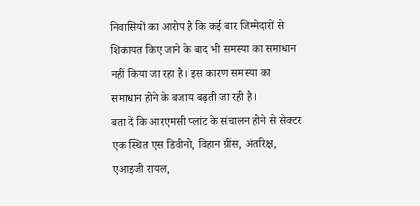निवासियों का आरोप है कि कई बार जिम्मेदारों से शिकायत किए जाने के बाद भी समस्या का समाधान नहीं किया जा रहा है। इस कारण समस्या का समाधान होने के बजाय बढ़ती जा रही है।
बता दें कि आरएमसी प्लांट के संचालन होने से सेक्टर एक स्थित एस डिवीनो, विहान ग्रींस, अंतरिक्ष, एआइजी रायल,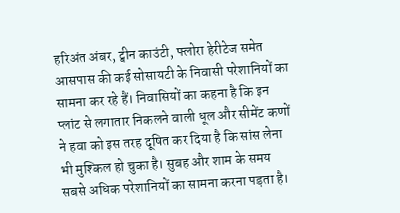हरिअंत अंबर, ट्वीन काउंटी, फ्लोरा हेरीटेज समेत आसपास की कई सोसायटी के निवासी परेशानियों का सामना कर रहे हैं। निवासियों का कहना है कि इन प्लांट से लगातार निकलने वाली धूल और सीमेंट कणों ने हवा को इस तरह दूषित कर दिया है कि सांस लेना भी मुश्किल हो चुका है। सुबह और शाम के समय सबसे अधिक परेशानियों का सामना करना पड़ता है।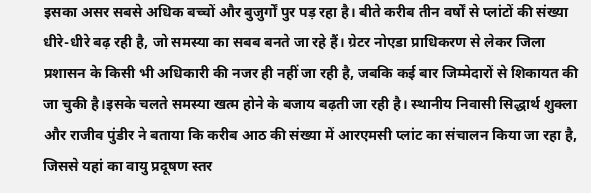इसका असर सबसे अधिक बच्चों और बुजुर्गों पुर पड़ रहा है। बीते करीब तीन वर्षों से प्लांटों की संख्या धीरे-धीरे बढ़ रही है, जो समस्या का सबब बनते जा रहे हैं। ग्रेटर नोएडा प्राधिकरण से लेकर जिला प्रशासन के किसी भी अधिकारी की नजर ही नहीं जा रही है, जबकि कई बार जिम्मेदारों से शिकायत की जा चुकी है।इसके चलते समस्या खत्म होने के बजाय बढ़ती जा रही है। स्थानीय निवासी सिद्धार्थ शुक्ला और राजीव पुंडीर ने बताया कि करीब आठ की संख्या में आरएमसी प्लांट का संचालन किया जा रहा है, जिससे यहां का वायु प्रदूषण स्तर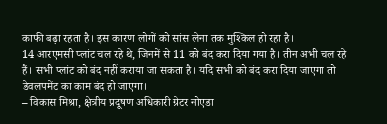काफी बढ़ा रहता है। इस कारण लोगों को सांस लेना तक मुश्किल हो रहा है।
14 आरएमसी प्लांट चल रहे थे, जिनमें से 11 को बंद करा दिया गया है। तीन अभी चल रहे हैं। सभी प्लांट को बंद नहीं कराया जा सकता है। यदि सभी को बंद करा दिया जाएगा तो डेवलपमेंट का काम बंद हो जाएगा।
– विकास मिश्रा, क्षेत्रीय प्रदूषण अधिकारी ग्रेटर नोएडा